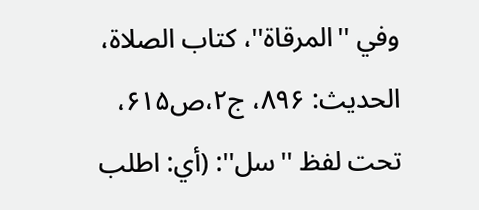وفي ''المرقاۃ''، کتاب الصلاۃ، الحدیث: ۸۹۶، ج۲،ص۶۱۵، تحت لفظ ''سل'': (أي: اطلب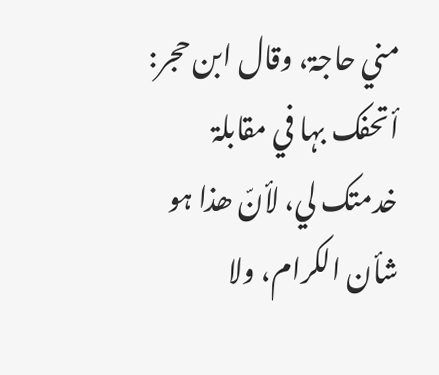مني حاجۃ، وقال ابن حجر: أتحفک بہا في مقابلۃ خدمتک لي، لأنّ ھذا ہو شأن الکرام، ولا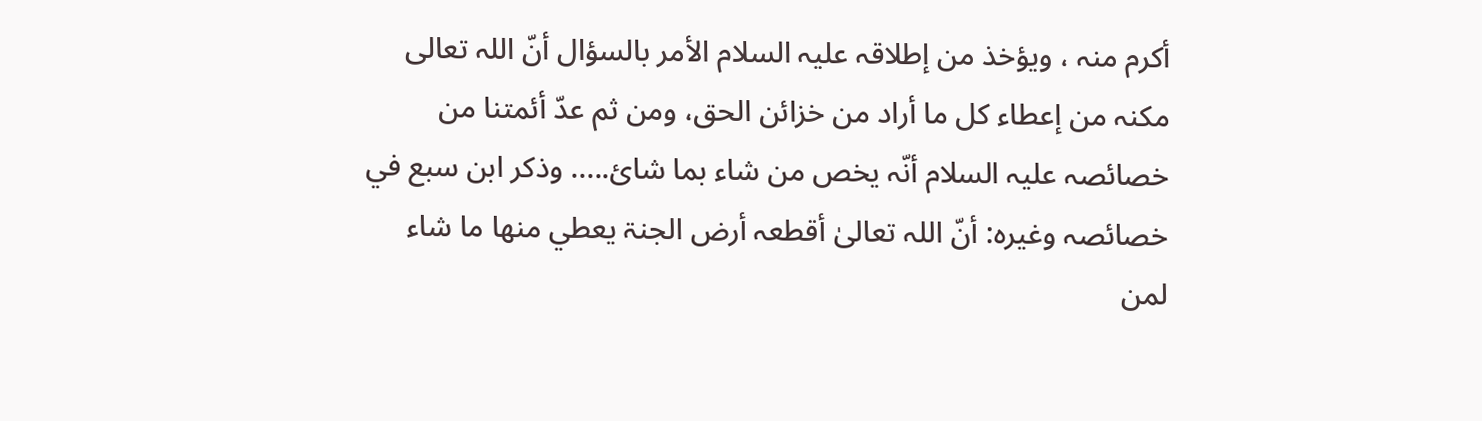أکرم منہ ، ویؤخذ من إطلاقہ علیہ السلام الأمر بالسؤال أنّ اللہ تعالی مکنہ من إعطاء کل ما أراد من خزائن الحق، ومن ثم عدّ أئمتنا من خصائصہ علیہ السلام أنّہ یخص من شاء بما شائ..... وذکر ابن سبع في خصائصہ وغیرہ: أنّ اللہ تعالیٰ أقطعہ أرض الجنۃ یعطي منھا ما شاء لمن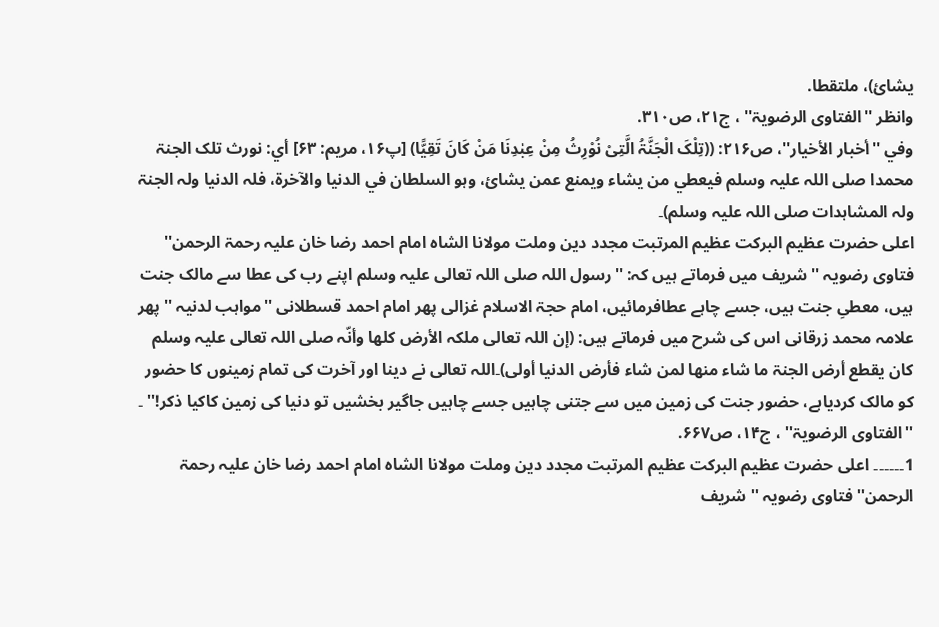یشائ)، ملتقطا.
وانظر ''الفتاوی الرضویۃ'' ، ج۲۱، ص۳۱۰.
وفي ''أخبار الأخیار''، ص۲۱۶: ((تِلْکَ الْجَنَّۃُ الَّتِیْ نُوْرِثُ مِنْ عِبٰدِنَا مَنْ کَانَ تَقِیًّا) [پ۱۶، مریم: ۶۳] أي: نورث تلک الجنۃ محمدا صلی اللہ علیہ وسلم فیعطي من یشاء ویمنع عمن یشائ، وہو السلطان في الدنیا والآخرۃ، فلہ الدنیا ولہ الجنۃ ولہ المشاہدات صلی اللہ علیہ وسلم)۔
اعلی حضرت عظیم البرکت عظیم المرتبت مجدد دین وملت مولانا الشاہ امام احمد رضا خان علیہ رحمۃ الرحمن'' فتاوی رضویہ '' شریف میں فرماتے ہیں کہ: ''رسول اللہ صلی اللہ تعالی علیہ وسلم اپنے رب کی عطا سے مالک جنت ہیں، معطیِ جنت ہیں، جسے چاہے عطافرمائیں، امام حجۃ الاسلام غزالی پھر امام احمد قسطلانی ''مواہب لدنیہ '' پھر علامہ محمد زرقانی اس کی شرح میں فرماتے ہیں: (إن اللہ تعالی ملکہ الأرض کلھا وأنّہ صلی اللہ تعالی علیہ وسلم کان یقطع أرض الجنۃ ما شاء منھا لمن شاء فأرض الدنیا أولی)۔اللہ تعالی نے دینا اور آخرت کی تمام زمینوں کا حضور کو مالک کردیاہے، حضور جنت کی زمین میں سے جتنی چاہیں جسے چاہیں جاگیر بخشیں تو دنیا کی زمین کاکیا ذکر!'' ۔
''الفتاوی الرضویۃ'' ، ج۱۴، ص۶۶۷.
1۔۔۔۔۔۔ اعلی حضرت عظیم البرکت عظیم المرتبت مجدد دین وملت مولانا الشاہ امام احمد رضا خان علیہ رحمۃ الرحمن'' فتاوی رضویہ '' شریف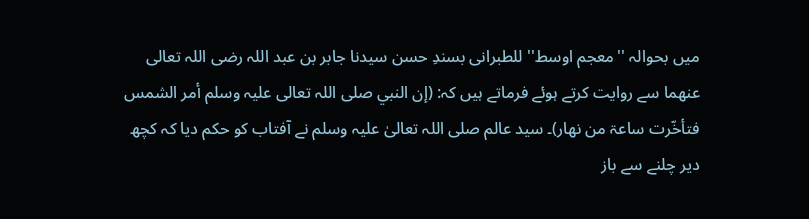میں بحوالہ ''معجم اوسط'' للطبرانی بسندِ حسن سیدنا جابر بن عبد اللہ رضی اللہ تعالی عنھما سے روایت کرتے ہوئے فرماتے ہیں کہ: (إن النبي صلی اللہ تعالی علیہ وسلم أمر الشمس فتأخّرت ساعۃ من نھار)۔ سید عالم صلی اللہ تعالیٰ علیہ وسلم نے آفتاب کو حکم دیا کہ کچھ دیر چلنے سے باز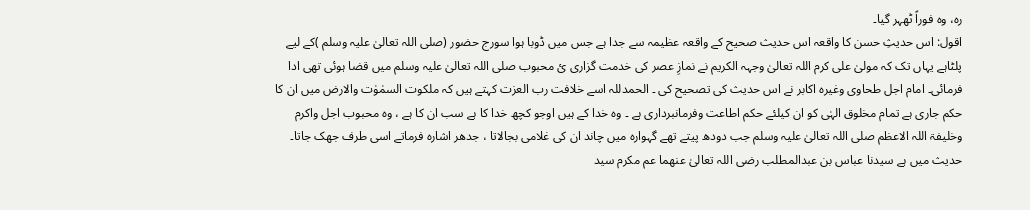رہ، وہ فوراً ٹھہر گیا۔
اقول: اس حدیثِ حسن کا واقعہ اس حدیث صحیح کے واقعہ عظیمہ سے جدا ہے جس میں ڈوبا ہوا سورج حضور (صلی اللہ تعالیٰ علیہ وسلم )کے لیے پلٹاہے یہاں تک کہ مولیٰ علی کرم اللہ تعالیٰ وجہہ الکریم نے نمازِ عصر کی خدمت گزاری ئ محبوب صلی اللہ تعالیٰ علیہ وسلم میں قضا ہوئی تھی ادا فرمائی۔ امام اجل طحاوی وغیرہ اکابر نے اس حدیث کی تصحیح کی ۔ الحمدللہ اسے خلافت رب العزت کہتے ہیں کہ ملکوت السمٰوٰت والارض میں ان کا حکم جاری ہے تمام مخلوق الہٰی کو ان کیلئے حکم اطاعت وفرمانبرداری ہے ۔ وہ خدا کے ہیں اوجو کچھ خدا کا ہے سب ان کا ہے ، وہ محبوب اجل واکرم وخلیفۃ اللہ الاعظم صلی اللہ تعالیٰ علیہ وسلم جب دودھ پیتے تھے گہوارہ میں چاند ان کی غلامی بجالاتا ، جدھر اشارہ فرماتے اسی طرف جھک جاتا۔ حدیث میں ہے سیدنا عباس بن عبدالمطلب رضی اللہ تعالیٰ عنھما عم مکرم سید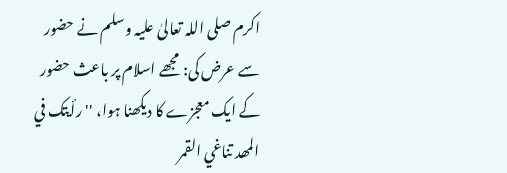اکرم صلی اللہ تعالیٰ علیہ وسلم نے حضور سے عرض کی: مجھے اسلام پر باعث حضور کے ایک معجزے کا دیکھنا ہوا، ''رأیتک في المھد تناغي القمر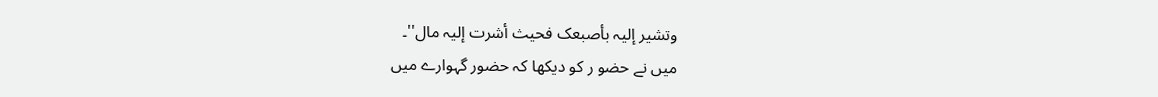وتشیر إلیہ بأصبعک فحیث أشرت إلیہ مال''۔
میں نے حضو ر کو دیکھا کہ حضور گہوارے میں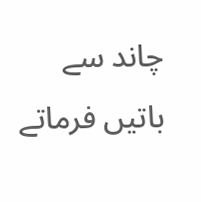چاند سے باتیں فرماتے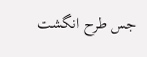جس طرح انگشت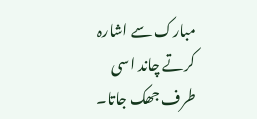مبارک سے اشارہ کرتے چاند اسی طرف جھک جاتا۔